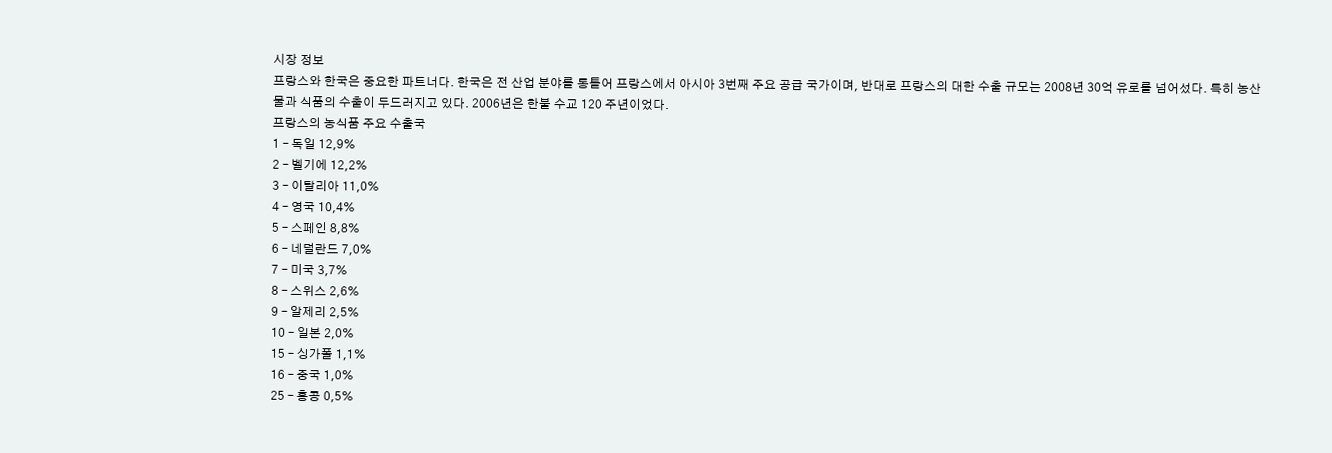시장 정보
프랑스와 한국은 중요한 파트너다. 한국은 전 산업 분야를 통틀어 프랑스에서 아시아 3번째 주요 공급 국가이며, 반대로 프랑스의 대한 수출 규모는 2008년 30억 유로를 넘어섰다. 특히 농산물과 식품의 수출이 두드러지고 있다. 2006년은 한불 수교 120 주년이었다.
프랑스의 농식품 주요 수출국
1 – 독일 12,9%
2 – 벨기에 12,2%
3 – 이탈리아 11,0%
4 – 영국 10,4%
5 – 스페인 8,8%
6 – 네덜란드 7,0%
7 – 미국 3,7%
8 – 스위스 2,6%
9 – 알제리 2,5%
10 – 일본 2,0%
15 – 싱가폴 1,1%
16 – 중국 1,0%
25 – 홍콩 0,5%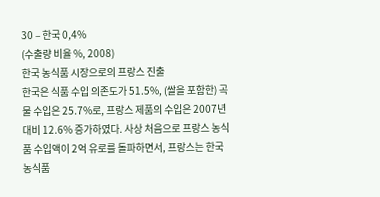30 – 한국 0,4%
(수출량 비율 %, 2008)
한국 농식품 시장으로의 프랑스 진출
한국은 식품 수입 의존도가 51.5%, (쌀을 포함한) 곡물 수입은 25.7%로, 프랑스 제품의 수입은 2007년 대비 12.6% 증가하였다. 사상 처음으로 프랑스 농식품 수입액이 2억 유로를 돌파하면서, 프랑스는 한국 농식품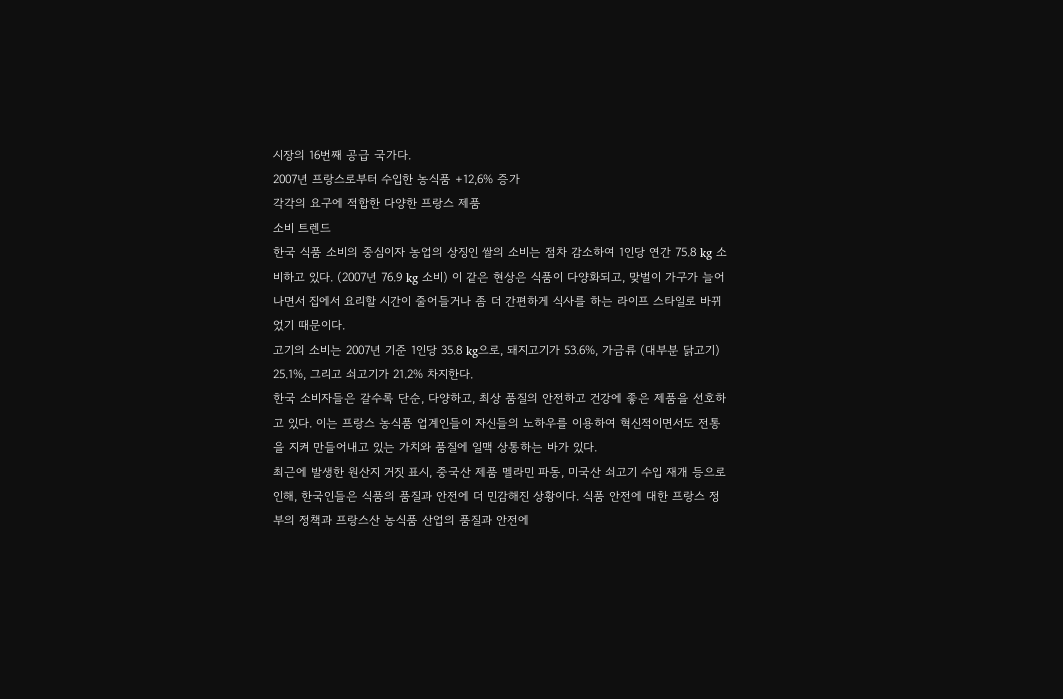시장의 16번째 공급 국가다.
2007년 프랑스로부터 수입한 농식품 +12,6% 증가
각각의 요구에 적합한 다양한 프랑스 제품
소비 트렌드
한국 식품 소비의 중심이자 농업의 상징인 쌀의 소비는 점차 감소하여 1인당 연간 75.8 kg 소비하고 있다. (2007년 76.9 kg 소비) 이 같은 현상은 식품이 다양화되고, 맞벌이 가구가 늘어나면서 집에서 요리할 시간이 줄어들거나 좀 더 간편하게 식사를 하는 라이프 스타일로 바뀌었기 때문이다.
고기의 소비는 2007년 기준 1인당 35.8 kg으로, 돼지고기가 53.6%, 가금류 (대부분 닭고기) 25.1%, 그리고 쇠고기가 21.2% 차지한다.
한국 소비자들은 갈수록 단순, 다양하고, 최상 품질의 안전하고 건강에 좋은 제품을 선호하고 있다. 이는 프랑스 농식품 업계인들이 자신들의 노하우를 이용하여 혁신적이면서도 전통을 지켜 만들어내고 있는 가치와 품질에 일맥 상통하는 바가 있다.
최근에 발생한 원산지 거짓 표시, 중국산 제품 멜라민 파동, 미국산 쇠고기 수입 재개 등으로 인해, 한국인들은 식품의 품질과 안전에 더 민감해진 상황이다. 식품 안전에 대한 프랑스 정부의 정책과 프랑스산 농식품 산업의 품질과 안전에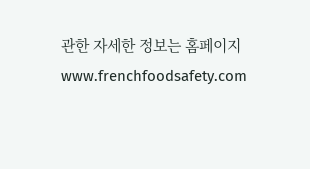관한 자세한 정보는 홈페이지www.frenchfoodsafety.com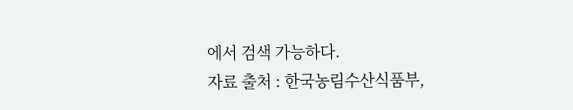에서 검색 가능하다.
자료 출처 : 한국농림수산식품부,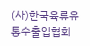(사)한국육류유통수출입협회